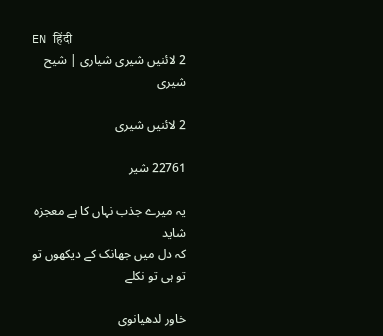EN हिंदी
2 لائنیں شیری شیاری | شیح شیری

2 لائنیں شیری

22761 شیر

یہ میرے جذب نہاں کا ہے معجزہ شاید
کہ دل میں جھانک کے دیکھوں تو تو ہی تو نکلے

خاور لدھیانوی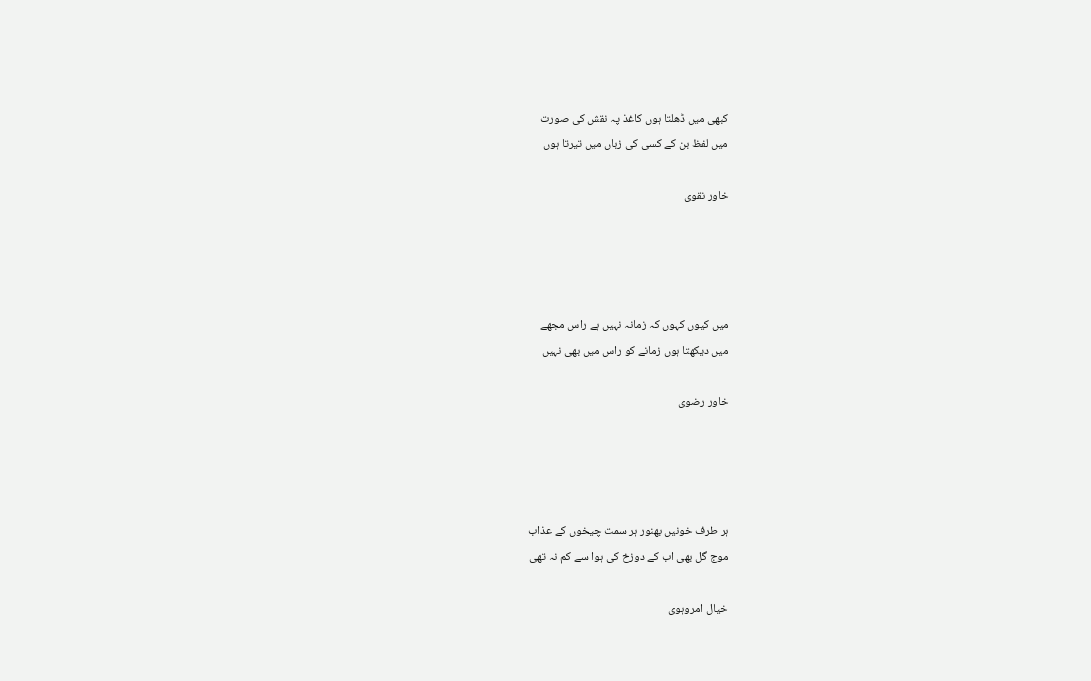کبھی میں ڈھلتا ہوں کاغذ پہ نقش کی صورت
میں لفظ بن کے کسی کی زباں میں تیرتا ہوں

خاور نقوی




میں کیوں کہوں کہ زمانہ نہیں ہے راس مجھے
میں دیکھتا ہوں زمانے کو راس میں بھی نہیں

خاور رضوی




ہر طرف خونیں بھنور ہر سمت چیخوں کے عذاب
موج گل بھی اب کے دوزخ کی ہوا سے کم نہ تھی

خیال امروہوی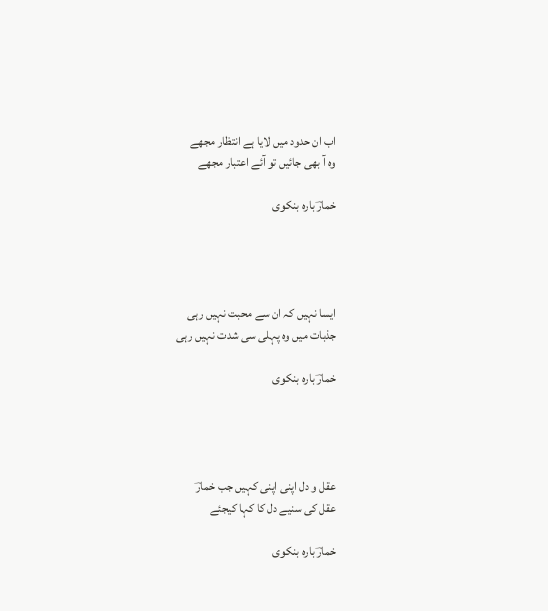اب ان حدود میں لایا ہے انتظار مجھے
وہ آ بھی جائیں تو آئے اعتبار مجھے

خمارؔ بارہ بنکوی




ایسا نہیں کہ ان سے محبت نہیں رہی
جذبات میں وہ پہلی سی شدت نہیں رہی

خمارؔ بارہ بنکوی




عقل و دل اپنی اپنی کہیں جب خمارؔ
عقل کی سنیے دل کا کہا کیجئے

خمارؔ بارہ بنکوی